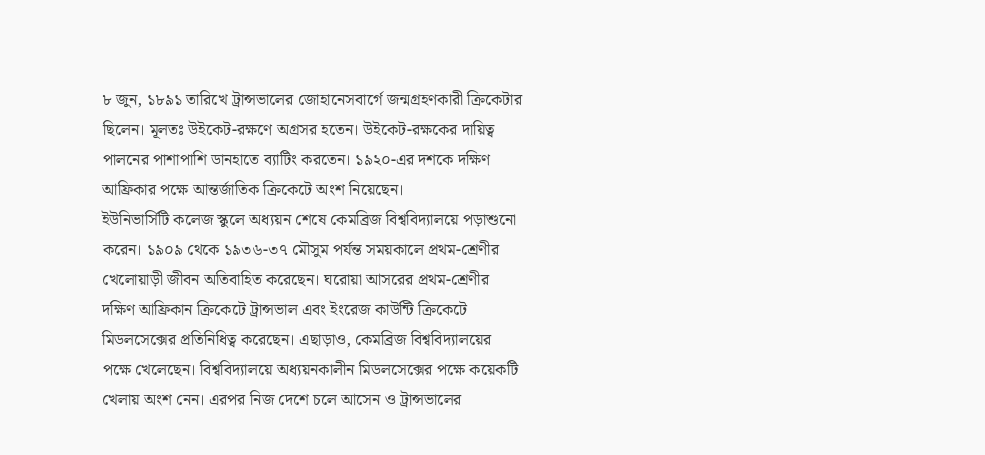৮ জুন, ১৮৯১ তারিখে ট্রান্সভালের জোহানেসবার্গে জন্মগ্রহণকারী ক্রিকেটার ছিলেন। মূলতঃ উইকেট-রক্ষণে অগ্রসর হতেন। উইকেট-রক্ষকের দায়িত্ব পালনের পাশাপাশি ডানহাতে ব্যাটিং করতেন। ১৯২০-এর দশকে দক্ষিণ আফ্রিকার পক্ষে আন্তর্জাতিক ক্রিকেটে অংশ নিয়েছেন।
ইউনিভার্সিটি কলেজ স্কুলে অধ্যয়ন শেষে কেমব্রিজ বিশ্ববিদ্যালয়ে পড়াশুনো করেন। ১৯০৯ থেকে ১৯৩৬-৩৭ মৌসুম পর্যন্ত সময়কালে প্রথম-শ্রেণীর খেলোয়াড়ী জীবন অতিবাহিত করেছেন। ঘরোয়া আসরের প্রথম-শ্রেণীর দক্ষিণ আফ্রিকান ক্রিকেটে ট্রান্সভাল এবং ইংরেজ কাউন্টি ক্রিকেটে মিডলসেক্সের প্রতিনিধিত্ব করেছেন। এছাড়াও, কেমব্রিজ বিশ্ববিদ্যালয়ের পক্ষে খেলেছেন। বিশ্ববিদ্যালয়ে অধ্যয়নকালীন মিডলসেক্সের পক্ষে কয়েকটি খেলায় অংশ নেন। এরপর নিজ দেশে চলে আসেন ও ট্রান্সভালের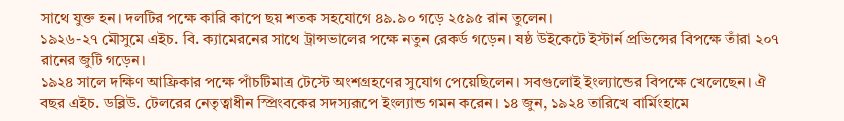সাথে যুক্ত হন। দলটির পক্ষে কারি কাপে ছয় শতক সহযোগে ৪৯.৯০ গড়ে ২৫৯৫ রান তুলেন।
১৯২৬-২৭ মৌসুমে এইচ. বি. ক্যামেরনের সাথে ট্রান্সভালের পক্ষে নতুন রেকর্ড গড়েন। ষষ্ঠ উইকেটে ইস্টার্ন প্রভিন্সের বিপক্ষে তাঁরা ২০৭ রানের জুটি গড়েন।
১৯২৪ সালে দক্ষিণ আফ্রিকার পক্ষে পাঁচটিমাত্র টেস্টে অংশগ্রহণের সুযোগ পেয়েছিলেন। সবগুলোই ইংল্যান্ডের বিপক্ষে খেলেছেন। ঐ বছর এইচ. ডব্লিউ. টেলরের নেতৃত্বাধীন স্প্রিংবকের সদস্যরূপে ইংল্যান্ড গমন করেন। ১৪ জুন, ১৯২৪ তারিখে বার্মিংহামে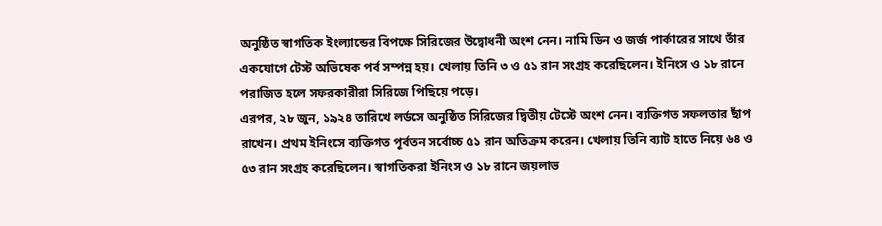অনুষ্ঠিত স্বাগতিক ইংল্যান্ডের বিপক্ষে সিরিজের উদ্বোধনী অংশ নেন। নামি ডিন ও জর্জ পার্কারের সাথে তাঁর একযোগে টেস্ট অভিষেক পর্ব সম্পন্ন হয়। খেলায় তিনি ৩ ও ৫১ রান সংগ্রহ করেছিলেন। ইনিংস ও ১৮ রানে পরাজিত হলে সফরকারীরা সিরিজে পিছিয়ে পড়ে।
এরপর, ২৮ জুন, ১৯২৪ তারিখে লর্ডসে অনুষ্ঠিত সিরিজের দ্বিতীয় টেস্টে অংশ নেন। ব্যক্তিগত সফলতার ছাঁপ রাখেন। প্রথম ইনিংসে ব্যক্তিগত পূর্বতন সর্বোচ্চ ৫১ রান অতিক্রম করেন। খেলায় তিনি ব্যাট হাতে নিয়ে ৬৪ ও ৫৩ রান সংগ্রহ করেছিলেন। স্বাগতিকরা ইনিংস ও ১৮ রানে জয়লাভ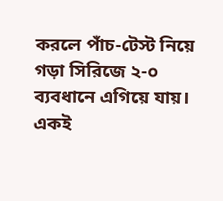করলে পাঁচ-টেস্ট নিয়ে গড়া সিরিজে ২-০ ব্যবধানে এগিয়ে যায়।
একই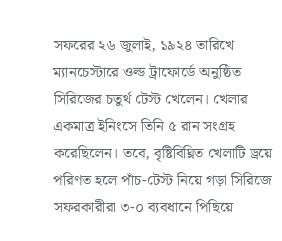সফরের ২৬ জুলাই, ১৯২৪ তারিখে ম্যানচেস্টারে ওল্ড ট্রাফোর্ডে অনুষ্ঠিত সিরিজের চতুর্থ টেস্ট খেলেন। খেলার একমাত্র ইনিংসে তিনি ৫ রান সংগ্রহ করেছিলেন। তবে, বৃষ্টিবিঘ্নিত খেলাটি ড্রয়ে পরিণত হলে পাঁচ-টেস্ট নিয়ে গড়া সিরিজে সফরকারীরা ৩-০ ব্যবধানে পিছিয়ে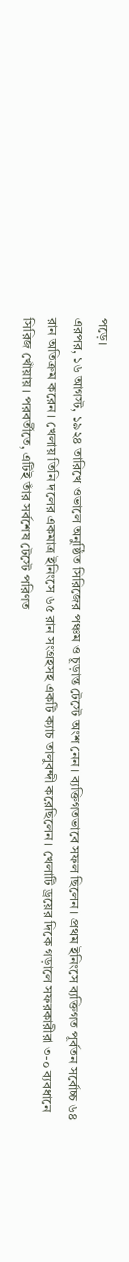পড়ে।
এরপর, ১৬ আগস্ট, ১৯২৪ তারিখে ওভালে অনুষ্ঠিত সিরিজের পঞ্চম ও চূড়ান্ত টেস্টে অংশ নেন। ব্যক্তিগতভাবে সফল ছিলেন। প্রথম ইনিংসে ব্যক্তিগত পূর্বতন সর্বোচ্চ ৬৪ রান অতিক্রম করেন। খেলায় তিনি দলের একমাত্র ইনিংসে ৬৫ রান সংগ্রহসহ একটি ক্যাচ তালুবন্দী করেছিলেন। খেলাটি ড্রয়ের দিকে গড়ালে সফরকারীরা ৩-০ ব্যবধানে সিরিজ খোঁয়ায়। পরবর্তীতে, এটিই তাঁর সর্বশেষ টেস্টে পরিণত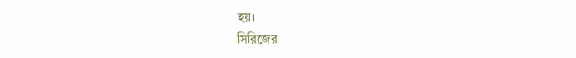হয়।
সিরিজের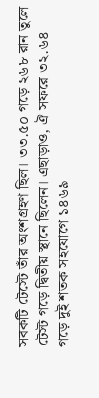সবকটি টেস্টে তাঁর অংশগ্রহণ ছিল। ৩৩.৫০ গড়ে ২৬৮ রান তুলে টেস্ট গড়ে দ্বিতীয় স্থানে ছিলেন। এছাড়াও, ঐ সফরে ৩২.৬৪ গড়ে দুই শতক সহযোগে ১৪৬৯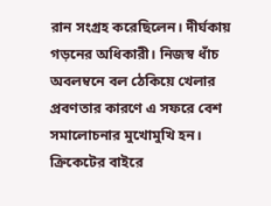রান সংগ্রহ করেছিলেন। দীর্ঘকায় গড়নের অধিকারী। নিজস্ব ধাঁচ অবলম্বনে বল ঠেকিয়ে খেলার প্রবণতার কারণে এ সফরে বেশ সমালোচনার মুখোমুখি হন।
ক্রিকেটের বাইরে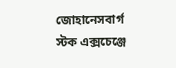জোহানেসবার্গ স্টক এক্সচেঞ্জে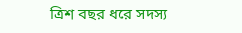ত্রিশ বছর ধরে সদস্য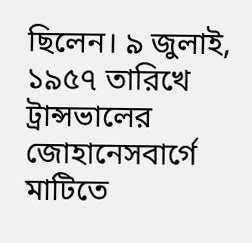ছিলেন। ৯ জুলাই, ১৯৫৭ তারিখে ট্রান্সভালের জোহানেসবার্গে মাটিতে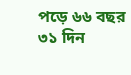পড়ে ৬৬ বছর ৩১ দিন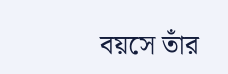বয়সে তাঁর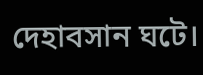দেহাবসান ঘটে।